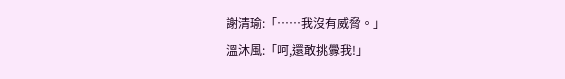謝清瑜:「……我沒有威脅。」
溫沐風:「呵,還敢挑釁我!」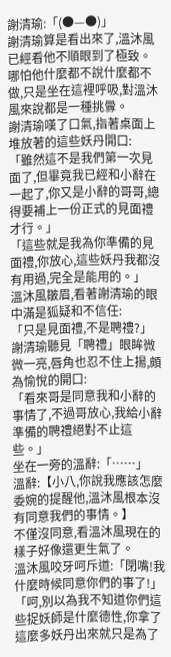謝清瑜:「(●—●)」
謝清瑜算是看出來了,溫沐風已經看他不順眼到了極致。
哪怕他什麼都不說什麼都不做,只是坐在這裡呼吸,對溫沐風來說都是一種挑釁。
謝清瑜嘆了口氣,指著桌面上堆放著的這些妖丹開口:
「雖然這不是我們第一次見面了,但畢竟我已經和小辭在一起了,你又是小辭的哥哥,總得要補上一份正式的見面禮才行。」
「這些就是我為你準備的見面禮,你放心,這些妖丹我都沒有用過,完全是能用的。」
溫沐風皺眉,看著謝清瑜的眼中滿是狐疑和不信任:
「只是見面禮,不是聘禮?」
謝清瑜聽見「聘禮」眼眸微微一亮,唇角也忍不住上揚,頗為愉悅的開口:
「看來哥是同意我和小辭的事情了,不過哥放心,我給小辭準備的聘禮絕對不止這些。」
坐在一旁的溫辭:「……」
溫辭:【小八,你說我應該怎麼委婉的提醒他,溫沐風根本沒有同意我們的事情。】
不僅沒同意,看溫沐風現在的樣子好像還更生氣了。
溫沐風咬牙呵斥道:「閉嘴!我什麼時候同意你們的事了!」
「呵,別以為我不知道你們這些捉妖師是什麼德性,你拿了這麼多妖丹出來就只是為了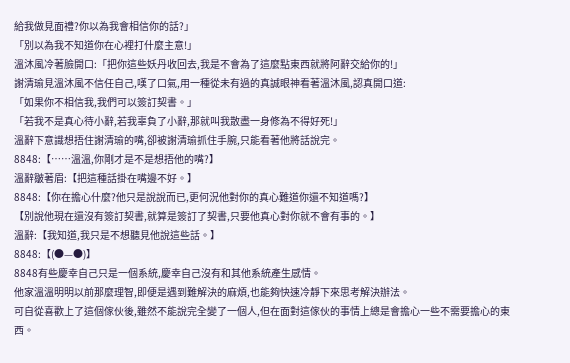給我做見面禮?你以為我會相信你的話?」
「別以為我不知道你在心裡打什麼主意!」
溫沐風冷著臉開口:「把你這些妖丹收回去,我是不會為了這麼點東西就將阿辭交給你的!」
謝清瑜見溫沐風不信任自己,嘆了口氣,用一種從未有過的真誠眼神看著溫沐風,認真開口道:
「如果你不相信我,我們可以簽訂契書。」
「若我不是真心待小辭,若我辜負了小辭,那就叫我散盡一身修為不得好死!」
溫辭下意識想捂住謝清瑜的嘴,卻被謝清瑜抓住手腕,只能看著他將話說完。
8848:【……溫溫,你剛才是不是想捂他的嘴?】
溫辭皺著眉:【把這種話掛在嘴邊不好。】
8848:【你在擔心什麼?他只是說說而已,更何況他對你的真心難道你還不知道嗎?】
【別說他現在還沒有簽訂契書,就算是簽訂了契書,只要他真心對你就不會有事的。】
溫辭:【我知道,我只是不想聽見他說這些話。】
8848:【(●—●)】
8848有些慶幸自己只是一個系統,慶幸自己沒有和其他系統產生感情。
他家溫溫明明以前那麼理智,即便是遇到難解決的麻煩,也能夠快速冷靜下來思考解決辦法。
可自從喜歡上了這個傢伙後,雖然不能說完全變了一個人,但在面對這傢伙的事情上總是會擔心一些不需要擔心的東西。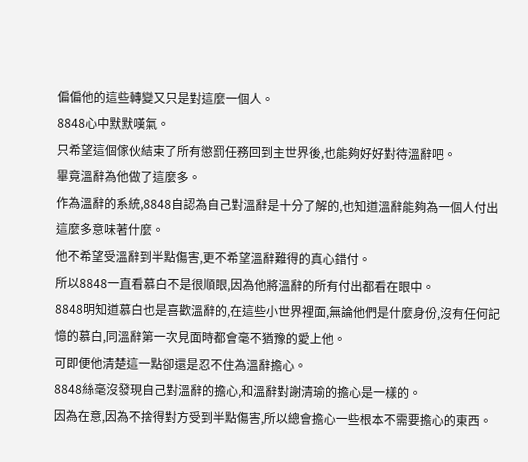偏偏他的這些轉變又只是對這麼一個人。
8848心中默默嘆氣。
只希望這個傢伙結束了所有懲罰任務回到主世界後,也能夠好好對待溫辭吧。
畢竟溫辭為他做了這麼多。
作為溫辭的系統,8848自認為自己對溫辭是十分了解的,也知道溫辭能夠為一個人付出這麼多意味著什麼。
他不希望受溫辭到半點傷害,更不希望溫辭難得的真心錯付。
所以8848一直看慕白不是很順眼,因為他將溫辭的所有付出都看在眼中。
8848明知道慕白也是喜歡溫辭的,在這些小世界裡面,無論他們是什麼身份,沒有任何記憶的慕白,同溫辭第一次見面時都會毫不猶豫的愛上他。
可即便他清楚這一點卻還是忍不住為溫辭擔心。
8848絲毫沒發現自己對溫辭的擔心,和溫辭對謝清瑜的擔心是一樣的。
因為在意,因為不捨得對方受到半點傷害,所以總會擔心一些根本不需要擔心的東西。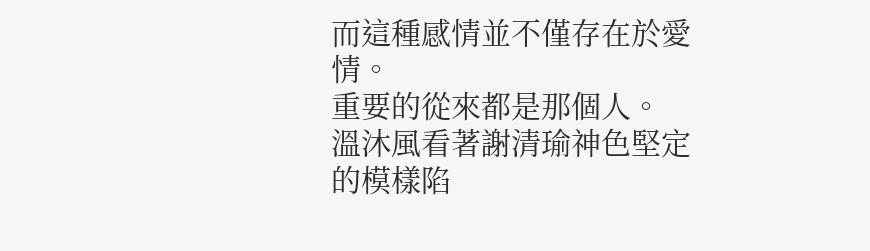而這種感情並不僅存在於愛情。
重要的從來都是那個人。
溫沐風看著謝清瑜神色堅定的模樣陷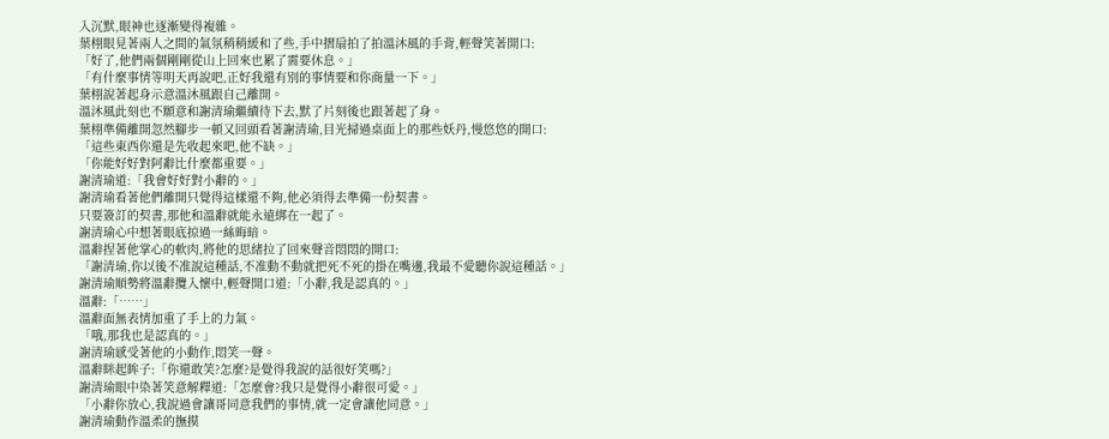入沉默,眼神也逐漸變得複雜。
葉栩眼見著兩人之間的氣氛稍稍緩和了些,手中摺扇拍了拍溫沐風的手背,輕聲笑著開口:
「好了,他們兩個剛剛從山上回來也累了需要休息。」
「有什麼事情等明天再說吧,正好我還有別的事情要和你商量一下。」
葉栩說著起身示意溫沐風跟自己離開。
溫沐風此刻也不願意和謝清瑜繼續待下去,默了片刻後也跟著起了身。
葉栩準備離開忽然腳步一頓又回頭看著謝清瑜,目光掃過桌面上的那些妖丹,慢悠悠的開口:
「這些東西你還是先收起來吧,他不缺。」
「你能好好對阿辭比什麼都重要。」
謝清瑜道:「我會好好對小辭的。」
謝清瑜看著他們離開只覺得這樣還不夠,他必須得去準備一份契書。
只要簽訂的契書,那他和溫辭就能永遠綁在一起了。
謝清瑜心中想著眼底掠過一絲晦暗。
溫辭捏著他掌心的軟肉,將他的思緒拉了回來聲音悶悶的開口:
「謝清瑜,你以後不准說這種話,不准動不動就把死不死的掛在嘴邊,我最不愛聽你說這種話。」
謝清瑜順勢將溫辭攬入懷中,輕聲開口道:「小辭,我是認真的。」
溫辭:「……」
溫辭面無表情加重了手上的力氣。
「哦,那我也是認真的。」
謝清瑜感受著他的小動作,悶笑一聲。
溫辭眯起眸子:「你還敢笑?怎麼?是覺得我說的話很好笑嗎?」
謝清瑜眼中染著笑意解釋道:「怎麼會?我只是覺得小辭很可愛。」
「小辭你放心,我說過會讓哥同意我們的事情,就一定會讓他同意。」
謝清瑜動作溫柔的撫摸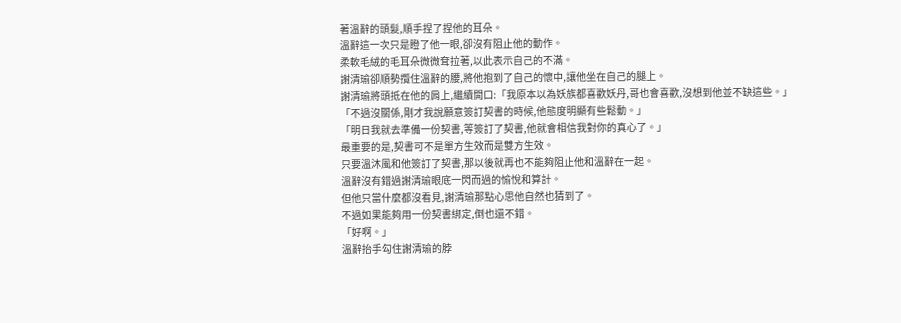著溫辭的頭髮,順手捏了捏他的耳朵。
溫辭這一次只是瞪了他一眼,卻沒有阻止他的動作。
柔軟毛絨的毛耳朵微微耷拉著,以此表示自己的不滿。
謝清瑜卻順勢攬住溫辭的腰,將他抱到了自己的懷中,讓他坐在自己的腿上。
謝清瑜將頭抵在他的肩上,繼續開口:「我原本以為妖族都喜歡妖丹,哥也會喜歡,沒想到他並不缺這些。」
「不過沒關係,剛才我說願意簽訂契書的時候,他態度明顯有些鬆動。」
「明日我就去準備一份契書,等簽訂了契書,他就會相信我對你的真心了。」
最重要的是,契書可不是單方生效而是雙方生效。
只要溫沐風和他簽訂了契書,那以後就再也不能夠阻止他和溫辭在一起。
溫辭沒有錯過謝清瑜眼底一閃而過的愉悅和算計。
但他只當什麼都沒看見,謝清瑜那點心思他自然也猜到了。
不過如果能夠用一份契書綁定,倒也還不錯。
「好啊。」
溫辭抬手勾住謝清瑜的脖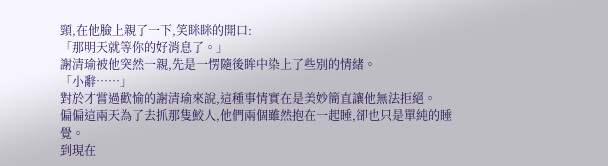頸,在他臉上親了一下,笑眯眯的開口:
「那明天就等你的好消息了。」
謝清瑜被他突然一親,先是一愣隨後眸中染上了些別的情緒。
「小辭……」
對於才嘗過歡愉的謝清瑜來說,這種事情實在是美妙簡直讓他無法拒絕。
偏偏這兩天為了去抓那隻鮫人,他們兩個雖然抱在一起睡,卻也只是單純的睡覺。
到現在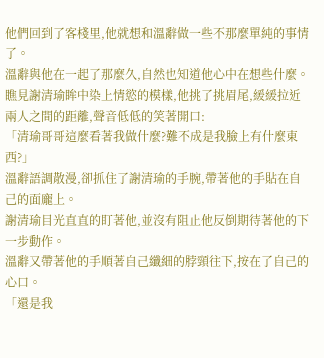他們回到了客棧里,他就想和溫辭做一些不那麼單純的事情了。
溫辭與他在一起了那麼久,自然也知道他心中在想些什麼。
瞧見謝清瑜眸中染上情慾的模樣,他挑了挑眉尾,緩緩拉近兩人之間的距離,聲音低低的笑著開口:
「清瑜哥哥這麼看著我做什麼?難不成是我臉上有什麼東西?」
溫辭語調散漫,卻抓住了謝清瑜的手腕,帶著他的手貼在自己的面龐上。
謝清瑜目光直直的盯著他,並沒有阻止他反倒期待著他的下一步動作。
溫辭又帶著他的手順著自己纖細的脖頸往下,按在了自己的心口。
「還是我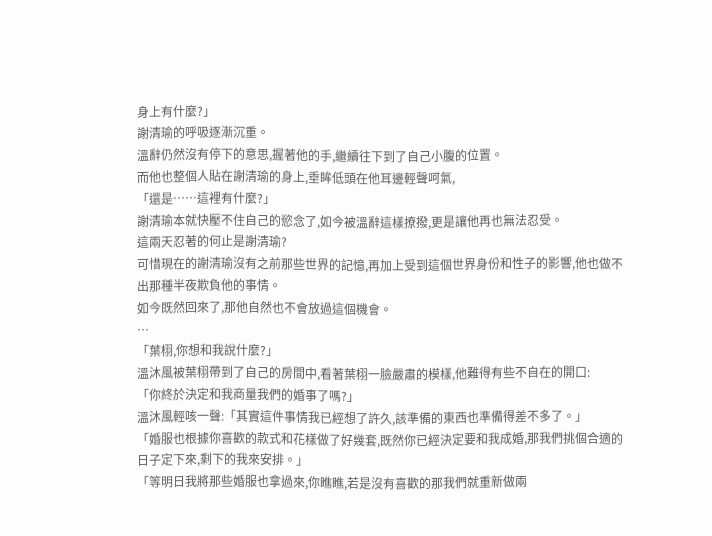身上有什麼?」
謝清瑜的呼吸逐漸沉重。
溫辭仍然沒有停下的意思,握著他的手,繼續往下到了自己小腹的位置。
而他也整個人貼在謝清瑜的身上,垂眸低頭在他耳邊輕聲呵氣,
「還是……這裡有什麼?」
謝清瑜本就快壓不住自己的慾念了,如今被溫辭這樣撩撥,更是讓他再也無法忍受。
這兩天忍著的何止是謝清瑜?
可惜現在的謝清瑜沒有之前那些世界的記憶,再加上受到這個世界身份和性子的影響,他也做不出那種半夜欺負他的事情。
如今既然回來了,那他自然也不會放過這個機會。
…
「葉栩,你想和我說什麼?」
溫沐風被葉栩帶到了自己的房間中,看著葉栩一臉嚴肅的模樣,他難得有些不自在的開口:
「你終於決定和我商量我們的婚事了嗎?」
溫沐風輕咳一聲:「其實這件事情我已經想了許久,該準備的東西也準備得差不多了。」
「婚服也根據你喜歡的款式和花樣做了好幾套,既然你已經決定要和我成婚,那我們挑個合適的日子定下來,剩下的我來安排。」
「等明日我將那些婚服也拿過來,你瞧瞧,若是沒有喜歡的那我們就重新做兩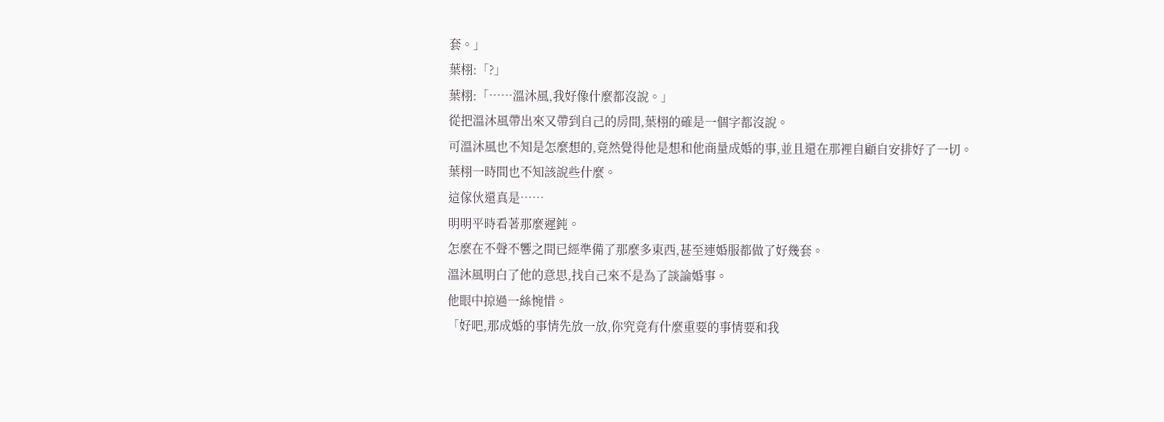套。」
葉栩:「?」
葉栩:「……溫沐風,我好像什麼都沒說。」
從把溫沐風帶出來又帶到自己的房間,葉栩的確是一個字都沒說。
可溫沐風也不知是怎麼想的,竟然覺得他是想和他商量成婚的事,並且還在那裡自顧自安排好了一切。
葉栩一時間也不知該說些什麼。
這傢伙還真是……
明明平時看著那麼遲鈍。
怎麼在不聲不響之間已經準備了那麼多東西,甚至連婚服都做了好幾套。
溫沐風明白了他的意思,找自己來不是為了談論婚事。
他眼中掠過一絲惋惜。
「好吧,那成婚的事情先放一放,你究竟有什麼重要的事情要和我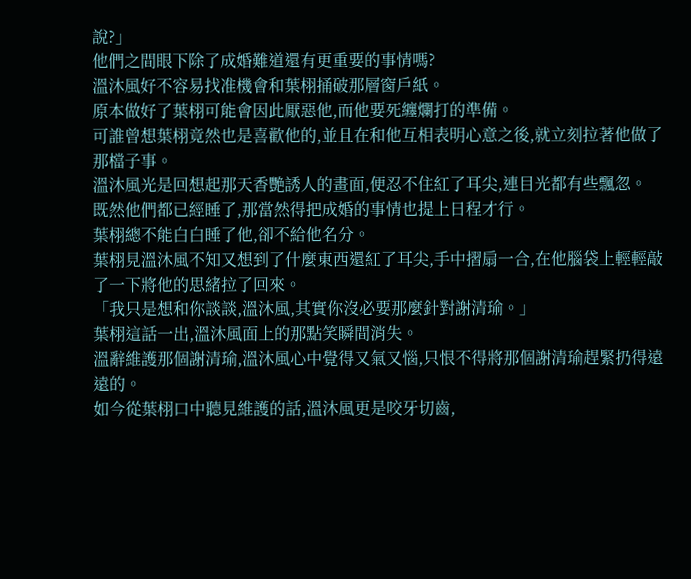說?」
他們之間眼下除了成婚難道還有更重要的事情嗎?
溫沐風好不容易找准機會和葉栩捅破那層窗戶紙。
原本做好了葉栩可能會因此厭惡他,而他要死纏爛打的準備。
可誰曾想葉栩竟然也是喜歡他的,並且在和他互相表明心意之後,就立刻拉著他做了那檔子事。
溫沐風光是回想起那天香艷誘人的畫面,便忍不住紅了耳尖,連目光都有些飄忽。
既然他們都已經睡了,那當然得把成婚的事情也提上日程才行。
葉栩總不能白白睡了他,卻不給他名分。
葉栩見溫沐風不知又想到了什麼東西還紅了耳尖,手中摺扇一合,在他腦袋上輕輕敲了一下將他的思緒拉了回來。
「我只是想和你談談,溫沐風,其實你沒必要那麼針對謝清瑜。」
葉栩這話一出,溫沐風面上的那點笑瞬間消失。
溫辭維護那個謝清瑜,溫沐風心中覺得又氣又惱,只恨不得將那個謝清瑜趕緊扔得遠遠的。
如今從葉栩口中聽見維護的話,溫沐風更是咬牙切齒,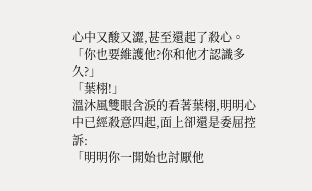心中又酸又澀,甚至還起了殺心。
「你也要維護他?你和他才認識多久?」
「葉栩!」
溫沐風雙眼含淚的看著葉栩,明明心中已經殺意四起,面上卻還是委屈控訴:
「明明你一開始也討厭他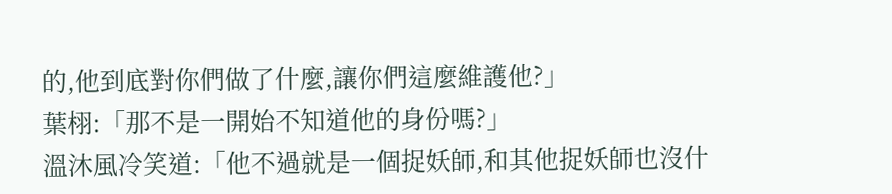的,他到底對你們做了什麼,讓你們這麼維護他?」
葉栩:「那不是一開始不知道他的身份嗎?」
溫沐風冷笑道:「他不過就是一個捉妖師,和其他捉妖師也沒什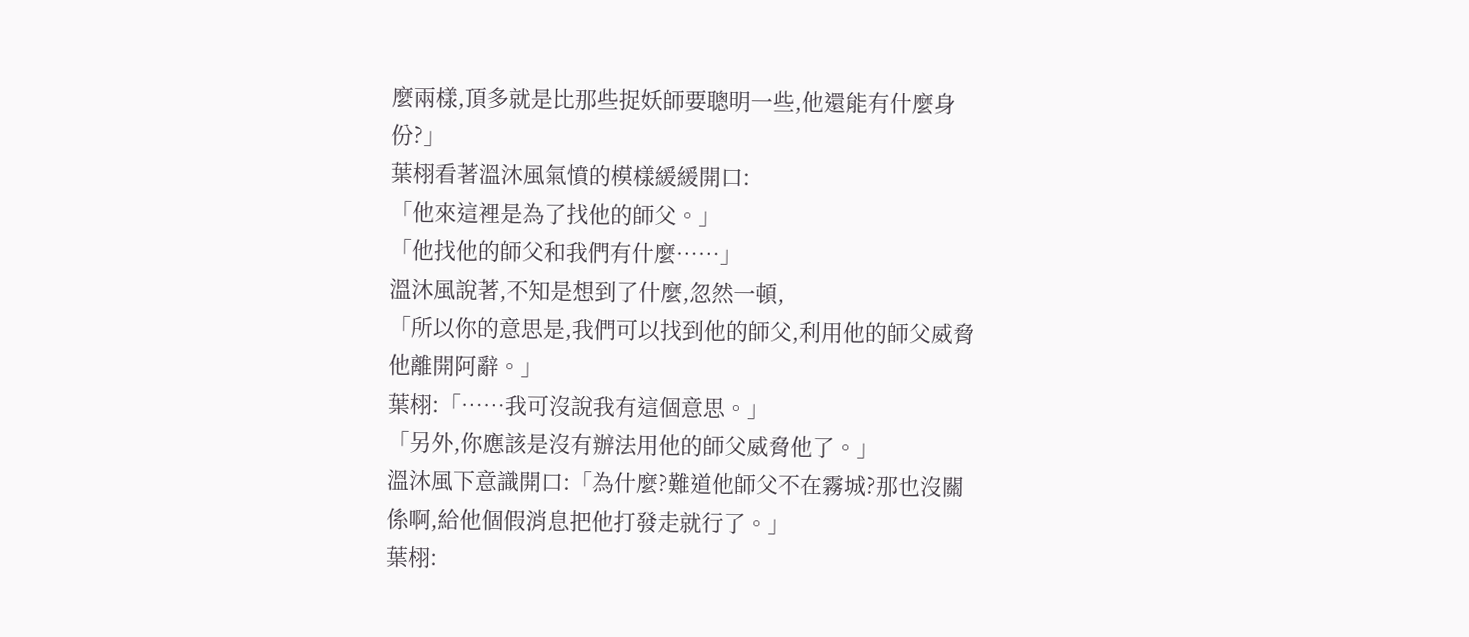麼兩樣,頂多就是比那些捉妖師要聰明一些,他還能有什麼身份?」
葉栩看著溫沐風氣憤的模樣緩緩開口:
「他來這裡是為了找他的師父。」
「他找他的師父和我們有什麼……」
溫沐風說著,不知是想到了什麼,忽然一頓,
「所以你的意思是,我們可以找到他的師父,利用他的師父威脅他離開阿辭。」
葉栩:「……我可沒說我有這個意思。」
「另外,你應該是沒有辦法用他的師父威脅他了。」
溫沐風下意識開口:「為什麼?難道他師父不在霧城?那也沒關係啊,給他個假消息把他打發走就行了。」
葉栩: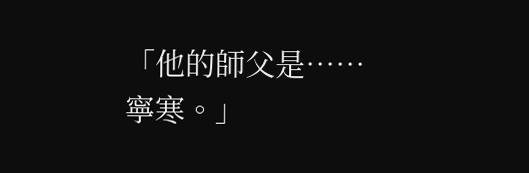「他的師父是……寧寒。」